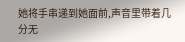她将手串递到她面前,声音里带着几分无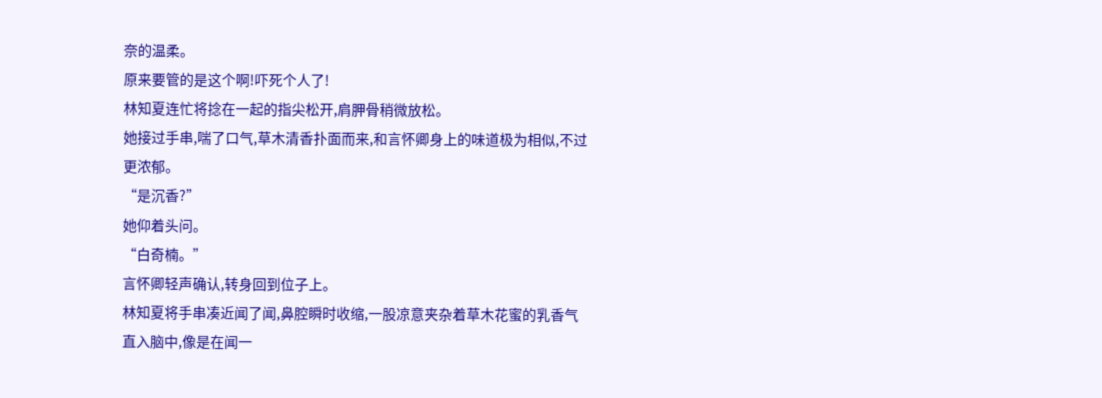奈的温柔。
原来要管的是这个啊!吓死个人了!
林知夏连忙将捻在一起的指尖松开,肩胛骨稍微放松。
她接过手串,喘了口气,草木清香扑面而来,和言怀卿身上的味道极为相似,不过更浓郁。
“是沉香?”
她仰着头问。
“白奇楠。”
言怀卿轻声确认,转身回到位子上。
林知夏将手串凑近闻了闻,鼻腔瞬时收缩,一股凉意夹杂着草木花蜜的乳香气直入脑中,像是在闻一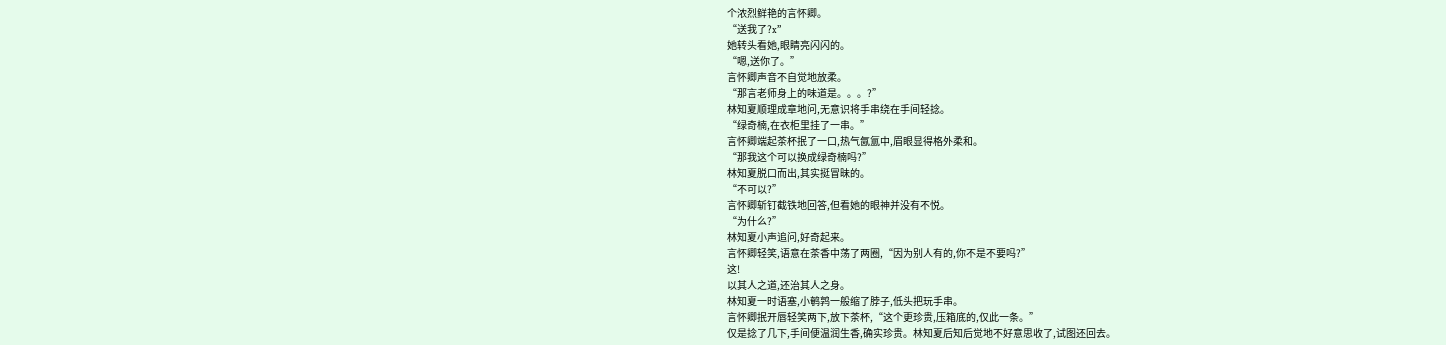个浓烈鲜艳的言怀卿。
“送我了?x”
她转头看她,眼睛亮闪闪的。
“嗯,送你了。”
言怀卿声音不自觉地放柔。
“那言老师身上的味道是。。。?”
林知夏顺理成章地问,无意识将手串绕在手间轻捻。
“绿奇楠,在衣柜里挂了一串。”
言怀卿端起茶杯抿了一口,热气氤氲中,眉眼显得格外柔和。
“那我这个可以换成绿奇楠吗?”
林知夏脱口而出,其实挺冒昧的。
“不可以?”
言怀卿斩钉截铁地回答,但看她的眼神并没有不悦。
“为什么?”
林知夏小声追问,好奇起来。
言怀卿轻笑,语意在茶香中荡了两圈,“因为别人有的,你不是不要吗?”
这!
以其人之道,还治其人之身。
林知夏一时语塞,小鹌鹑一般缩了脖子,低头把玩手串。
言怀卿抿开唇轻笑两下,放下茶杯,“这个更珍贵,压箱底的,仅此一条。”
仅是捻了几下,手间便温润生香,确实珍贵。林知夏后知后觉地不好意思收了,试图还回去。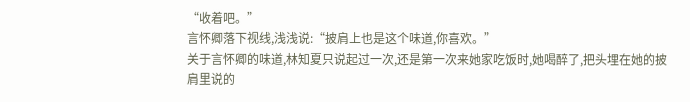“收着吧。”
言怀卿落下视线,浅浅说:“披肩上也是这个味道,你喜欢。”
关于言怀卿的味道,林知夏只说起过一次,还是第一次来她家吃饭时,她喝醉了,把头埋在她的披肩里说的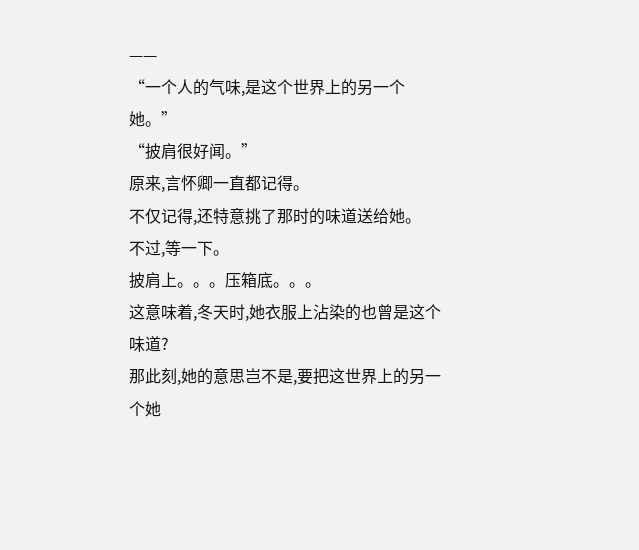——
“一个人的气味,是这个世界上的另一个她。”
“披肩很好闻。”
原来,言怀卿一直都记得。
不仅记得,还特意挑了那时的味道送给她。
不过,等一下。
披肩上。。。压箱底。。。
这意味着,冬天时,她衣服上沾染的也曾是这个味道?
那此刻,她的意思岂不是,要把这世界上的另一个她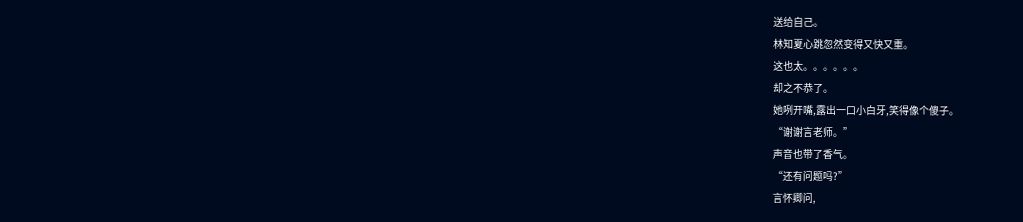送给自己。
林知夏心跳忽然变得又快又重。
这也太。。。。。。
却之不恭了。
她咧开嘴,露出一口小白牙,笑得像个傻子。
“谢谢言老师。”
声音也带了香气。
“还有问题吗?”
言怀卿问,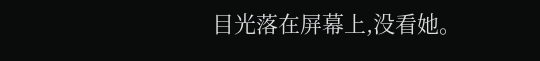目光落在屏幕上,没看她。